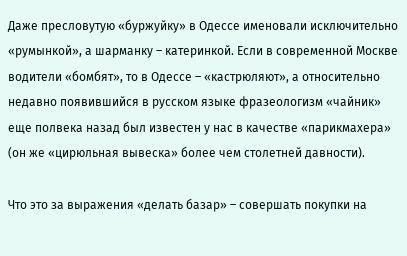Даже пресловутую «буржуйку» в Одессе именовали исключительно «румынкой», а шарманку – катеринкой. Если в современной Москве водители «бомбят», то в Одессе – «кастрюляют», а относительно недавно появившийся в русском языке фразеологизм «чайник» еще полвека назад был известен у нас в качестве «парикмахера» (он же «цирюльная вывеска» более чем столетней давности).

Что это за выражения «делать базар» – совершать покупки на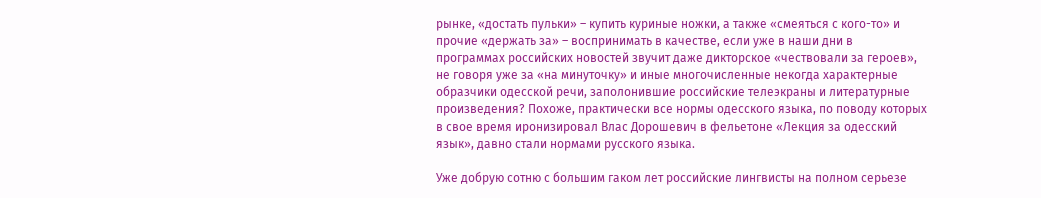рынке, «достать пульки» – купить куриные ножки, а также «смеяться с кого-то» и прочие «держать за» – воспринимать в качестве, если уже в наши дни в  программах российских новостей звучит даже дикторское «чествовали за героев», не говоря уже за «на минуточку» и иные многочисленные некогда характерные образчики одесской речи, заполонившие российские телеэкраны и литературные произведения? Похоже, практически все нормы одесского языка, по поводу которых в свое время иронизировал Влас Дорошевич в фельетоне «Лекция за одесский язык», давно стали нормами русского языка.

Уже добрую сотню с большим гаком лет российские лингвисты на полном серьезе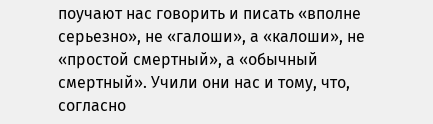поучают нас говорить и писать «вполне серьезно», не «галоши», а «калоши», не «простой смертный», а «обычный смертный». Учили они нас и тому, что, согласно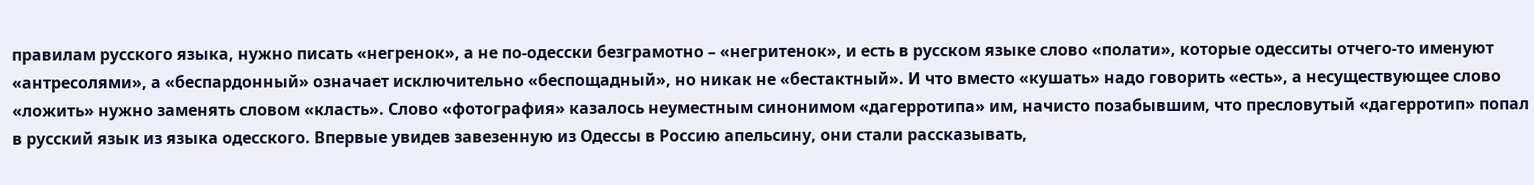правилам русского языка, нужно писать «негренок», а не по-одесски безграмотно – «негритенок», и есть в русском языке слово «полати», которые одесситы отчего-то именуют «антресолями», а «беспардонный» означает исключительно «беспощадный», но никак не «бестактный». И что вместо «кушать» надо говорить «есть», а несуществующее слово «ложить» нужно заменять словом «класть». Слово «фотография» казалось неуместным синонимом «дагерротипа» им, начисто позабывшим, что пресловутый «дагерротип» попал в русский язык из языка одесского. Впервые увидев завезенную из Одессы в Россию апельсину, они стали рассказывать,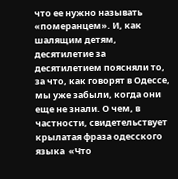что ее нужно называть «померанцем». И, как шалящим детям, десятилетие за десятилетием поясняли то, за что, как говорят в Одессе, мы уже забыли, когда они еще не знали. О чем, в частности, свидетельствует крылатая фраза одесского языка  «Что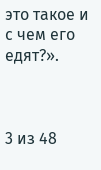это такое и с чем его едят?».



3 из 48